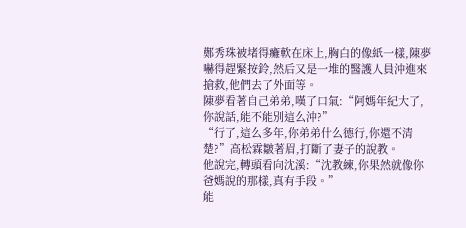鄭秀珠被堵得癱軟在床上,胸白的像紙一樣,陳夢嚇得趕緊按鈴,然后又是一堆的醫護人員沖進來搶救,他們去了外面等。
陳夢看著自己弟弟,嘆了口氣:“阿媽年紀大了,你說話,能不能別這么沖?”
“行了,這么多年,你弟弟什么德行,你還不清楚?”高松霖皺著眉,打斷了妻子的說教。
他說完,轉頭看向沈溪:“沈教練,你果然就像你爸媽說的那樣,真有手段。”
能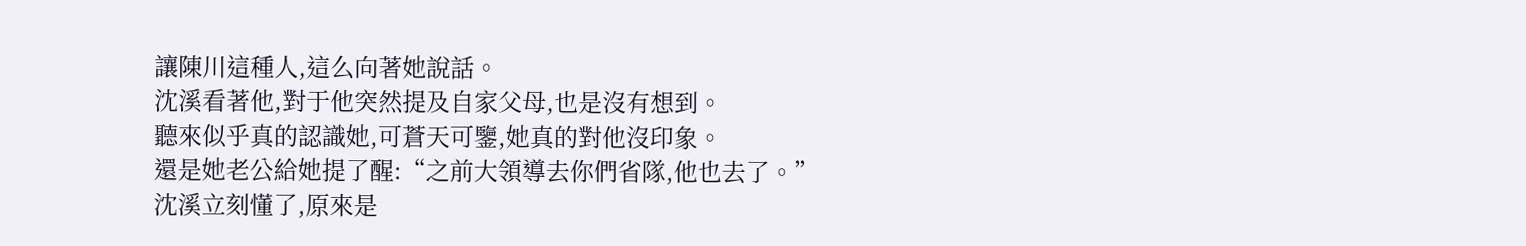讓陳川這種人,這么向著她說話。
沈溪看著他,對于他突然提及自家父母,也是沒有想到。
聽來似乎真的認識她,可蒼天可鑒,她真的對他沒印象。
還是她老公給她提了醒:“之前大領導去你們省隊,他也去了。”
沈溪立刻懂了,原來是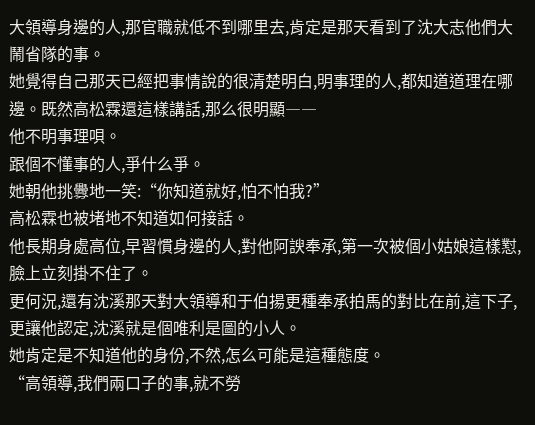大領導身邊的人,那官職就低不到哪里去,肯定是那天看到了沈大志他們大鬧省隊的事。
她覺得自己那天已經把事情說的很清楚明白,明事理的人,都知道道理在哪邊。既然高松霖還這樣講話,那么很明顯――
他不明事理唄。
跟個不懂事的人,爭什么爭。
她朝他挑釁地一笑:“你知道就好,怕不怕我?”
高松霖也被堵地不知道如何接話。
他長期身處高位,早習慣身邊的人,對他阿諛奉承,第一次被個小姑娘這樣懟,臉上立刻掛不住了。
更何況,還有沈溪那天對大領導和于伯揚更種奉承拍馬的對比在前,這下子,更讓他認定,沈溪就是個唯利是圖的小人。
她肯定是不知道他的身份,不然,怎么可能是這種態度。
“高領導,我們兩口子的事,就不勞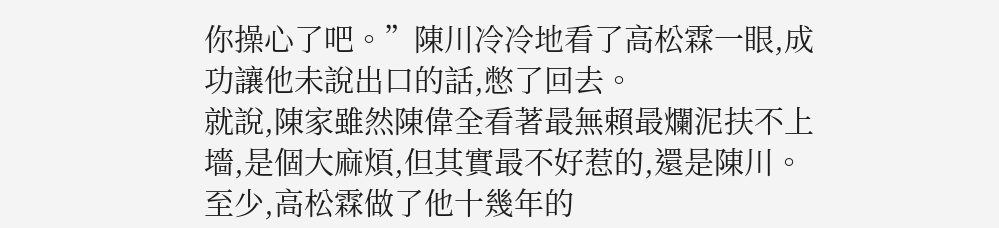你操心了吧。”陳川冷冷地看了高松霖一眼,成功讓他未說出口的話,憋了回去。
就說,陳家雖然陳偉全看著最無賴最爛泥扶不上墻,是個大麻煩,但其實最不好惹的,還是陳川。
至少,高松霖做了他十幾年的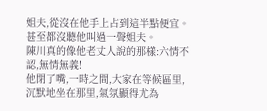姐夫,從沒在他手上占到這半點便宜。
甚至都沒聽他叫過一聲姐夫。
陳川真的像他老丈人說的那樣:六情不認,無情無義!
他閉了嘴,一時之間,大家在等候區里,沉默地坐在那里,氣氛顯得尤為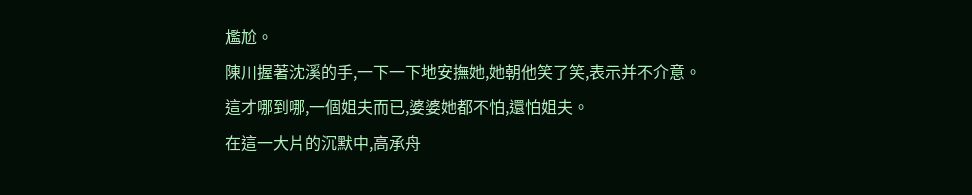尷尬。
陳川握著沈溪的手,一下一下地安撫她,她朝他笑了笑,表示并不介意。
這才哪到哪,一個姐夫而已,婆婆她都不怕,還怕姐夫。
在這一大片的沉默中,高承舟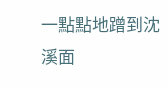一點點地蹭到沈溪面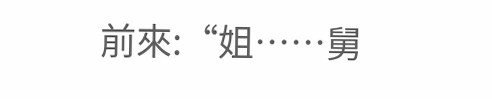前來:“姐……舅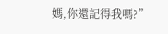媽,你還記得我嗎?”